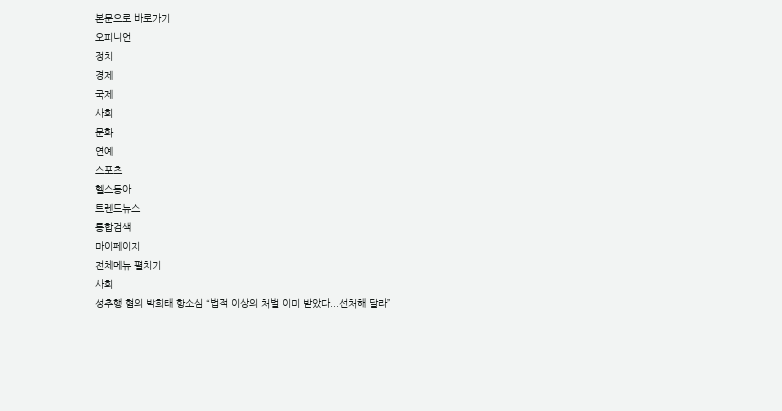본문으로 바로가기
오피니언
정치
경제
국제
사회
문화
연예
스포츠
헬스동아
트렌드뉴스
통합검색
마이페이지
전체메뉴 펼치기
사회
성추행 혐의 박희태 항소심 “법적 이상의 처벌 이미 받았다...선처해 달라”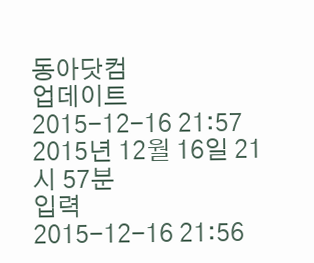동아닷컴
업데이트
2015-12-16 21:57
2015년 12월 16일 21시 57분
입력
2015-12-16 21:56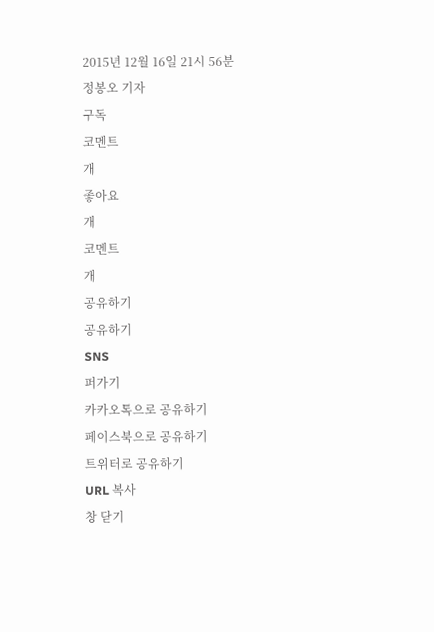2015년 12월 16일 21시 56분
정봉오 기자
구독
코멘트
개
좋아요
개
코멘트
개
공유하기
공유하기
SNS
퍼가기
카카오톡으로 공유하기
페이스북으로 공유하기
트위터로 공유하기
URL 복사
창 닫기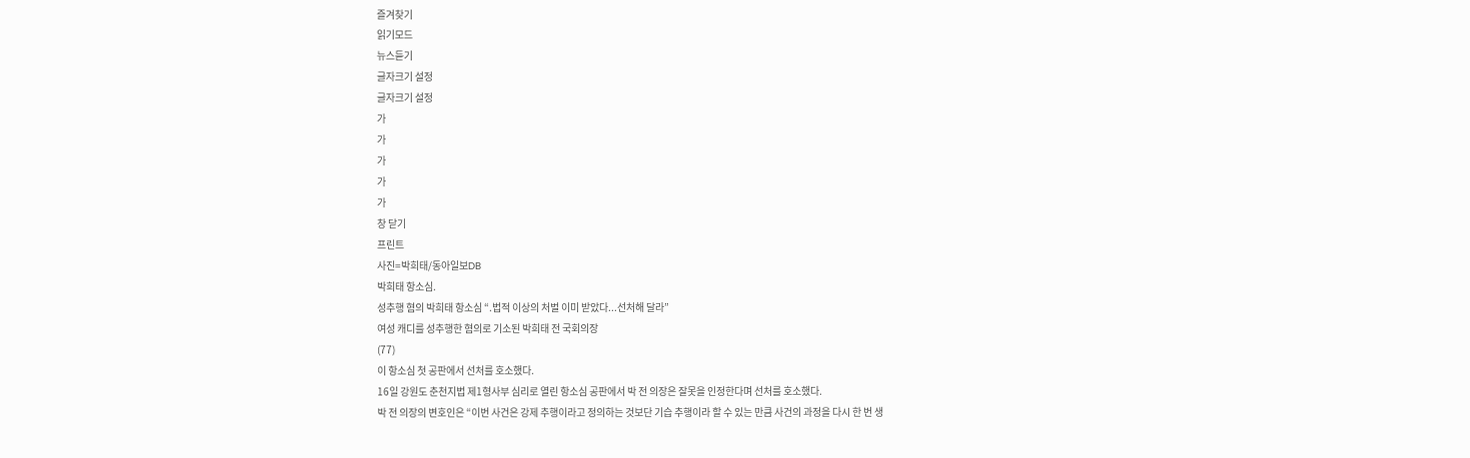즐겨찾기
읽기모드
뉴스듣기
글자크기 설정
글자크기 설정
가
가
가
가
가
창 닫기
프린트
사진=박희태/동아일보DB
박희태 항소심.
성추행 혐의 박희태 항소심 “.법적 이상의 처벌 이미 받았다...선처해 달라”
여성 캐디를 성추행한 혐의로 기소된 박희태 전 국회의장
(77)
이 항소심 첫 공판에서 선처를 호소했다.
16일 강원도 춘천지법 제1형사부 심리로 열린 항소심 공판에서 박 전 의장은 잘못을 인정한다며 선처를 호소했다.
박 전 의장의 변호인은 “이번 사건은 강제 추행이라고 정의하는 것보단 기습 추행이라 할 수 있는 만큼 사건의 과정을 다시 한 번 생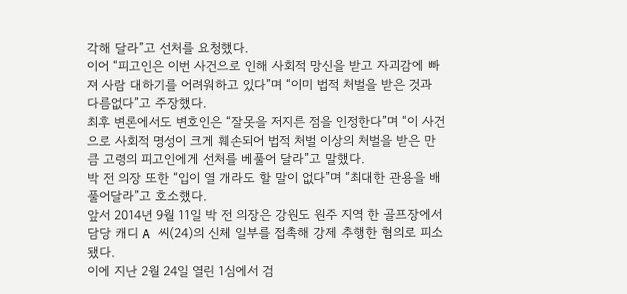각해 달라”고 선처를 요청했다.
이어 “피고인은 이번 사건으로 인해 사회적 망신을 받고 자괴감에 빠져 사람 대하기를 어려워하고 있다”며 “이미 법적 처벌을 받은 것과 다름없다”고 주장했다.
최후 변론에서도 변호인은 “잘못을 저지른 점을 인정한다”며 “이 사건으로 사회적 명성이 크게 훼손되어 법적 처벌 이상의 처벌을 받은 만큼 고령의 피고인에게 선처를 베풀어 달라”고 말했다.
박 전 의장 또한 “입이 열 개라도 할 말이 없다”며 “최대한 관용을 배풀어달라”고 호소했다.
앞서 2014년 9월 11일 박 전 의장은 강원도 원주 지역 한 골프장에서 담당 캐디 A 씨(24)의 신체 일부를 접촉해 강제 추행한 혐의로 피소됐다.
이에 지난 2월 24일 열린 1심에서 검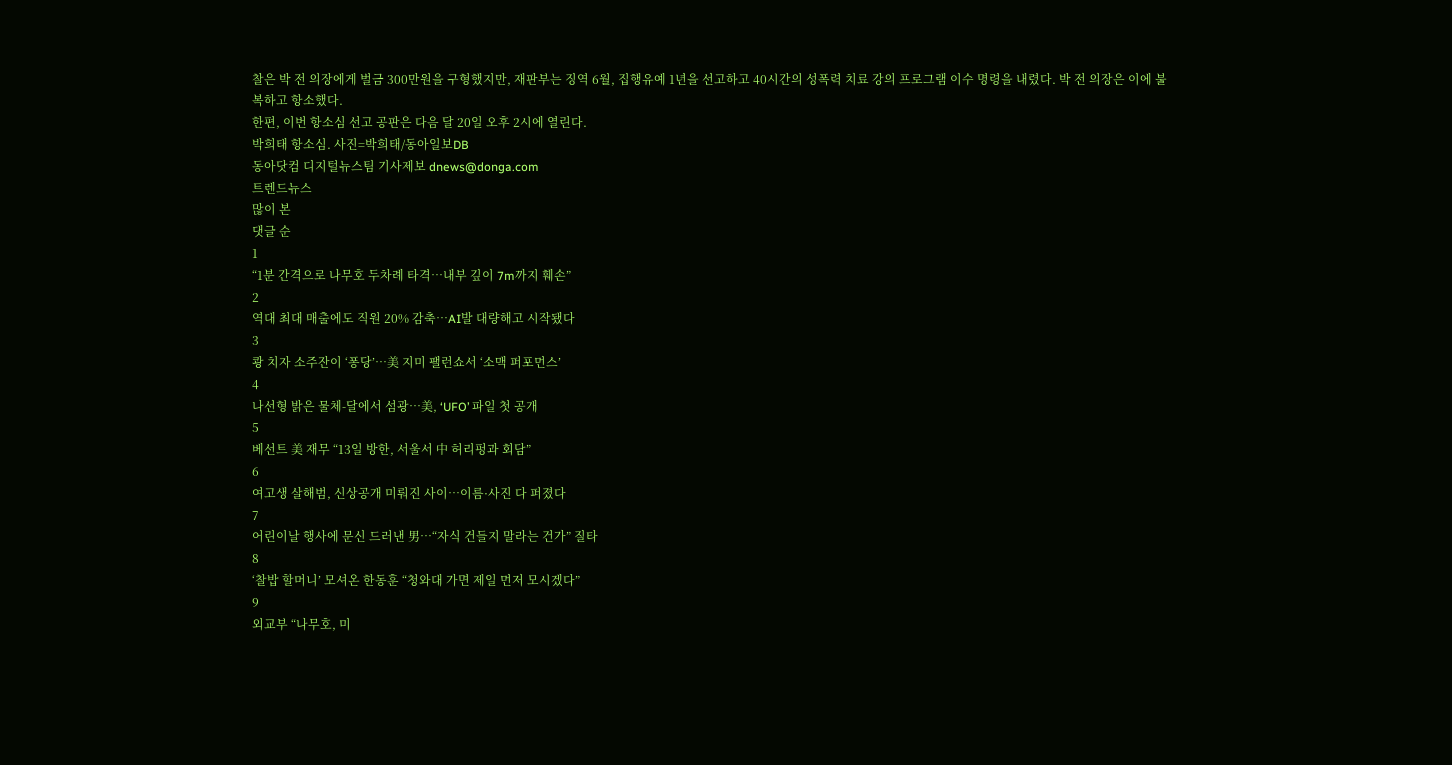찰은 박 전 의장에게 벌금 300만원을 구형했지만, 재판부는 징역 6월, 집행유예 1년을 선고하고 40시간의 성폭력 치료 강의 프로그램 이수 명령을 내렸다. 박 전 의장은 이에 불복하고 항소했다.
한편, 이번 항소심 선고 공판은 다음 달 20일 오후 2시에 열린다.
박희태 항소심. 사진=박희태/동아일보DB
동아닷컴 디지털뉴스팀 기사제보 dnews@donga.com
트렌드뉴스
많이 본
댓글 순
1
“1분 간격으로 나무호 두차례 타격…내부 깊이 7m까지 훼손”
2
역대 최대 매출에도 직원 20% 감축…AI발 대량해고 시작됐다
3
쾅 치자 소주잔이 ‘퐁당’…美 지미 팰런쇼서 ‘소맥 퍼포먼스’
4
나선형 밝은 물체-달에서 섬광…美, ‘UFO’ 파일 첫 공개
5
베선트 美 재무 “13일 방한, 서울서 中 허리펑과 회담”
6
여고생 살해범, 신상공개 미뤄진 사이…이름·사진 다 퍼졌다
7
어린이날 행사에 문신 드러낸 男…“자식 건들지 말라는 건가” 질타
8
‘찰밥 할머니’ 모셔온 한동훈 “청와대 가면 제일 먼저 모시겠다”
9
외교부 “나무호, 미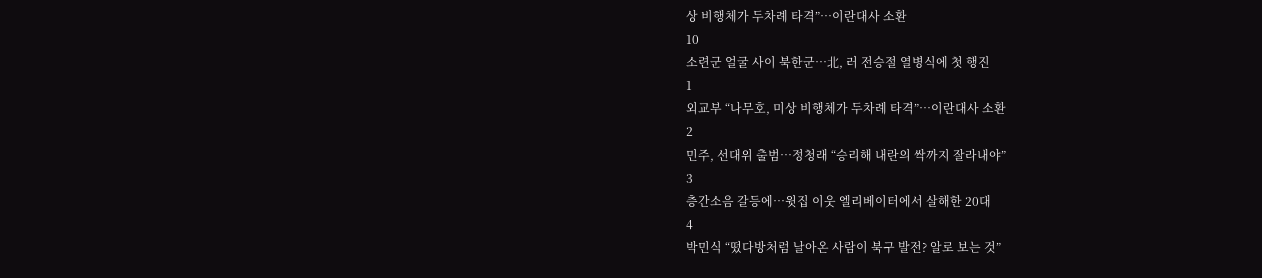상 비행체가 두차례 타격”…이란대사 소환
10
소련군 얼굴 사이 북한군…北, 러 전승절 열병식에 첫 행진
1
외교부 “나무호, 미상 비행체가 두차례 타격”…이란대사 소환
2
민주, 선대위 출범…정청래 “승리해 내란의 싹까지 잘라내야”
3
층간소음 갈등에…윗집 이웃 엘리베이터에서 살해한 20대
4
박민식 “떴다방처럼 날아온 사람이 북구 발전? 알로 보는 것”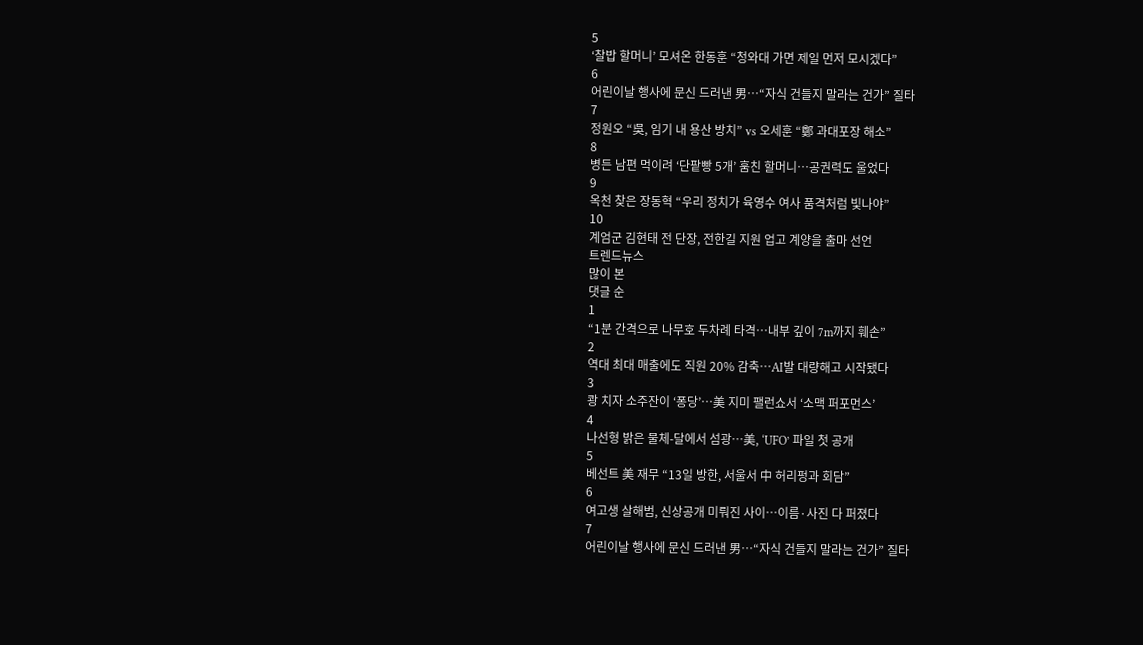5
‘찰밥 할머니’ 모셔온 한동훈 “청와대 가면 제일 먼저 모시겠다”
6
어린이날 행사에 문신 드러낸 男…“자식 건들지 말라는 건가” 질타
7
정원오 “吳, 임기 내 용산 방치” vs 오세훈 “鄭 과대포장 해소”
8
병든 남편 먹이려 ‘단팥빵 5개’ 훔친 할머니…공권력도 울었다
9
옥천 찾은 장동혁 “우리 정치가 육영수 여사 품격처럼 빛나야”
10
계엄군 김현태 전 단장, 전한길 지원 업고 계양을 출마 선언
트렌드뉴스
많이 본
댓글 순
1
“1분 간격으로 나무호 두차례 타격…내부 깊이 7m까지 훼손”
2
역대 최대 매출에도 직원 20% 감축…AI발 대량해고 시작됐다
3
쾅 치자 소주잔이 ‘퐁당’…美 지미 팰런쇼서 ‘소맥 퍼포먼스’
4
나선형 밝은 물체-달에서 섬광…美, ‘UFO’ 파일 첫 공개
5
베선트 美 재무 “13일 방한, 서울서 中 허리펑과 회담”
6
여고생 살해범, 신상공개 미뤄진 사이…이름·사진 다 퍼졌다
7
어린이날 행사에 문신 드러낸 男…“자식 건들지 말라는 건가” 질타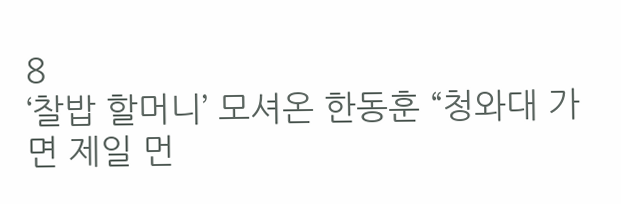8
‘찰밥 할머니’ 모셔온 한동훈 “청와대 가면 제일 먼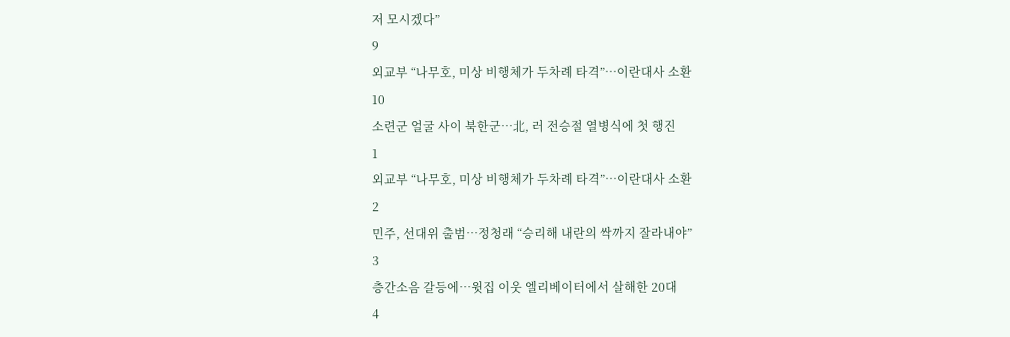저 모시겠다”
9
외교부 “나무호, 미상 비행체가 두차례 타격”…이란대사 소환
10
소련군 얼굴 사이 북한군…北, 러 전승절 열병식에 첫 행진
1
외교부 “나무호, 미상 비행체가 두차례 타격”…이란대사 소환
2
민주, 선대위 출범…정청래 “승리해 내란의 싹까지 잘라내야”
3
층간소음 갈등에…윗집 이웃 엘리베이터에서 살해한 20대
4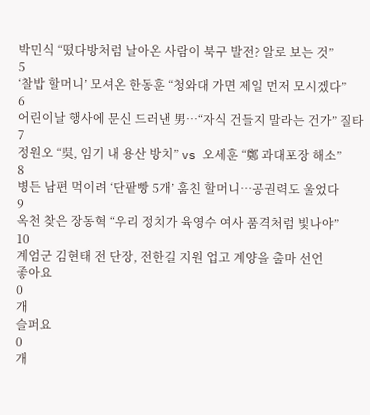박민식 “떴다방처럼 날아온 사람이 북구 발전? 알로 보는 것”
5
‘찰밥 할머니’ 모셔온 한동훈 “청와대 가면 제일 먼저 모시겠다”
6
어린이날 행사에 문신 드러낸 男…“자식 건들지 말라는 건가” 질타
7
정원오 “吳, 임기 내 용산 방치” vs 오세훈 “鄭 과대포장 해소”
8
병든 남편 먹이려 ‘단팥빵 5개’ 훔친 할머니…공권력도 울었다
9
옥천 찾은 장동혁 “우리 정치가 육영수 여사 품격처럼 빛나야”
10
계엄군 김현태 전 단장, 전한길 지원 업고 계양을 출마 선언
좋아요
0
개
슬퍼요
0
개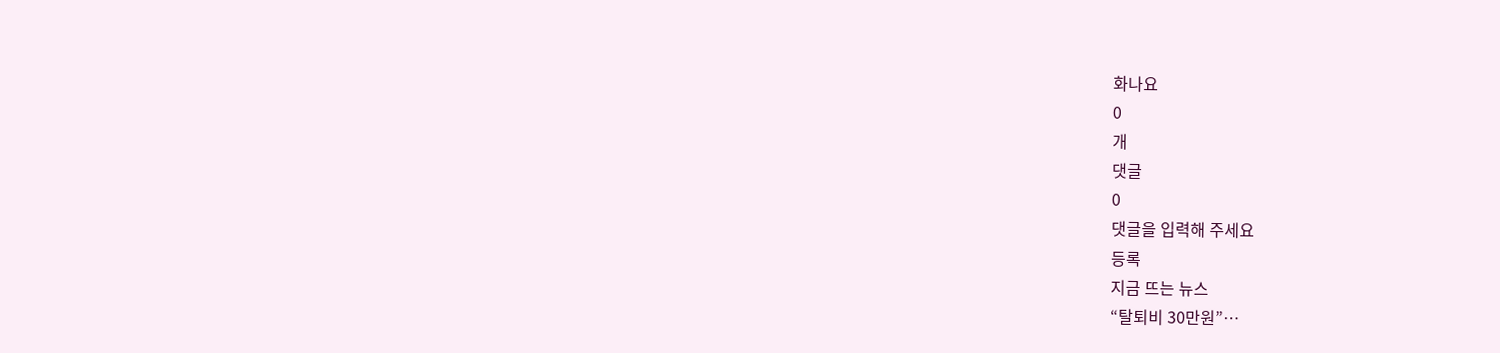화나요
0
개
댓글
0
댓글을 입력해 주세요
등록
지금 뜨는 뉴스
“탈퇴비 30만원”…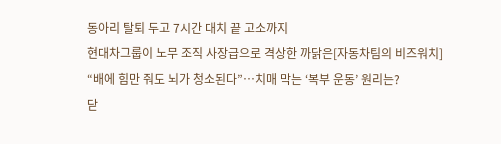동아리 탈퇴 두고 7시간 대치 끝 고소까지
현대차그룹이 노무 조직 사장급으로 격상한 까닭은[자동차팀의 비즈워치]
“배에 힘만 줘도 뇌가 청소된다”…치매 막는 ‘복부 운동’ 원리는?
닫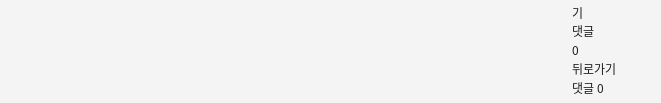기
댓글
0
뒤로가기
댓글 0